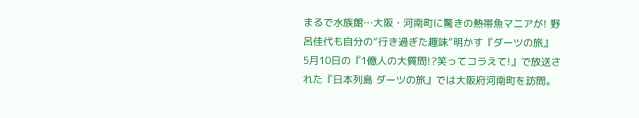まるで水族館…大阪・河南町に驚きの熱帯魚マニアが! 野呂佳代も自分の“行き過ぎた趣味”明かす『ダーツの旅』
5月10日の『1億人の大質問!?笑ってコラえて!』で放送された『日本列島 ダーツの旅』では大阪府河南町を訪問。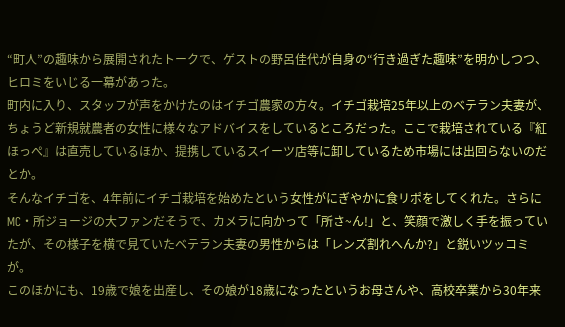“町人”の趣味から展開されたトークで、ゲストの野呂佳代が自身の“行き過ぎた趣味”を明かしつつ、ヒロミをいじる一幕があった。
町内に入り、スタッフが声をかけたのはイチゴ農家の方々。イチゴ栽培25年以上のベテラン夫妻が、ちょうど新規就農者の女性に様々なアドバイスをしているところだった。ここで栽培されている『紅ほっぺ』は直売しているほか、提携しているスイーツ店等に卸しているため市場には出回らないのだとか。
そんなイチゴを、4年前にイチゴ栽培を始めたという女性がにぎやかに食リポをしてくれた。さらにMC・所ジョージの大ファンだそうで、カメラに向かって「所さ~ん!」と、笑顔で激しく手を振っていたが、その様子を横で見ていたベテラン夫妻の男性からは「レンズ割れへんか?」と鋭いツッコミが。
このほかにも、19歳で娘を出産し、その娘が18歳になったというお母さんや、高校卒業から30年来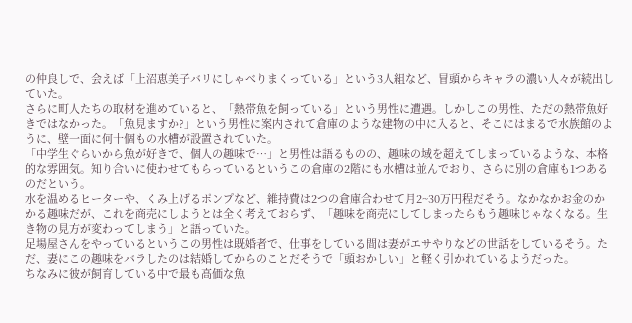の仲良しで、会えば「上沼恵美子バリにしゃべりまくっている」という3人組など、冒頭からキャラの濃い人々が続出していた。
さらに町人たちの取材を進めていると、「熱帯魚を飼っている」という男性に遭遇。しかしこの男性、ただの熱帯魚好きではなかった。「魚見ますか?」という男性に案内されて倉庫のような建物の中に入ると、そこにはまるで水族館のように、壁一面に何十個もの水槽が設置されていた。
「中学生ぐらいから魚が好きで、個人の趣味で…」と男性は語るものの、趣味の域を超えてしまっているような、本格的な雰囲気。知り合いに使わせてもらっているというこの倉庫の2階にも水槽は並んでおり、さらに別の倉庫も1つあるのだという。
水を温めるヒーターや、くみ上げるポンプなど、維持費は2つの倉庫合わせて月2~30万円程だそう。なかなかお金のかかる趣味だが、これを商売にしようとは全く考えておらず、「趣味を商売にしてしまったらもう趣味じゃなくなる。生き物の見方が変わってしまう」と語っていた。
足場屋さんをやっているというこの男性は既婚者で、仕事をしている間は妻がエサやりなどの世話をしているそう。ただ、妻にこの趣味をバラしたのは結婚してからのことだそうで「頭おかしい」と軽く引かれているようだった。
ちなみに彼が飼育している中で最も高価な魚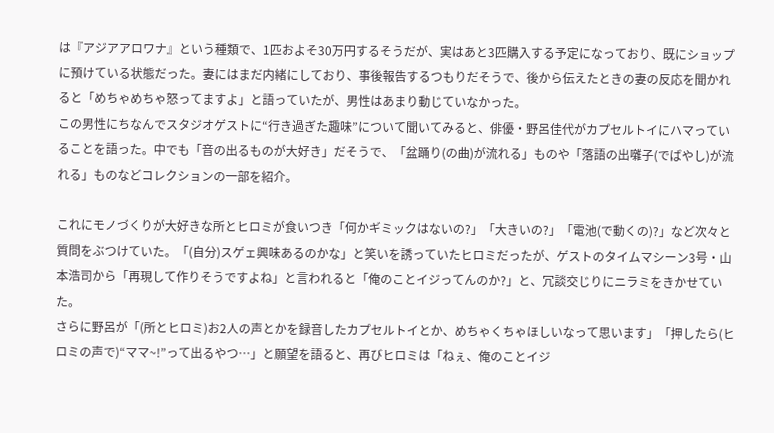は『アジアアロワナ』という種類で、1匹およそ30万円するそうだが、実はあと3匹購入する予定になっており、既にショップに預けている状態だった。妻にはまだ内緒にしており、事後報告するつもりだそうで、後から伝えたときの妻の反応を聞かれると「めちゃめちゃ怒ってますよ」と語っていたが、男性はあまり動じていなかった。
この男性にちなんでスタジオゲストに“行き過ぎた趣味”について聞いてみると、俳優・野呂佳代がカプセルトイにハマっていることを語った。中でも「音の出るものが大好き」だそうで、「盆踊り(の曲)が流れる」ものや「落語の出囃子(でばやし)が流れる」ものなどコレクションの一部を紹介。

これにモノづくりが大好きな所とヒロミが食いつき「何かギミックはないの?」「大きいの?」「電池(で動くの)?」など次々と質問をぶつけていた。「(自分)スゲェ興味あるのかな」と笑いを誘っていたヒロミだったが、ゲストのタイムマシーン3号・山本浩司から「再現して作りそうですよね」と言われると「俺のことイジってんのか?」と、冗談交じりにニラミをきかせていた。
さらに野呂が「(所とヒロミ)お2人の声とかを録音したカプセルトイとか、めちゃくちゃほしいなって思います」「押したら(ヒロミの声で)“ママ~!”って出るやつ…」と願望を語ると、再びヒロミは「ねぇ、俺のことイジ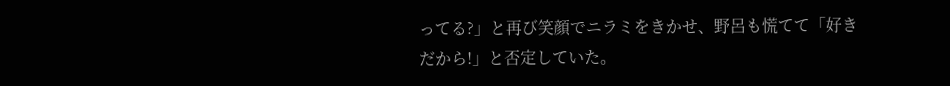ってる?」と再び笑顔でニラミをきかせ、野呂も慌てて「好きだから!」と否定していた。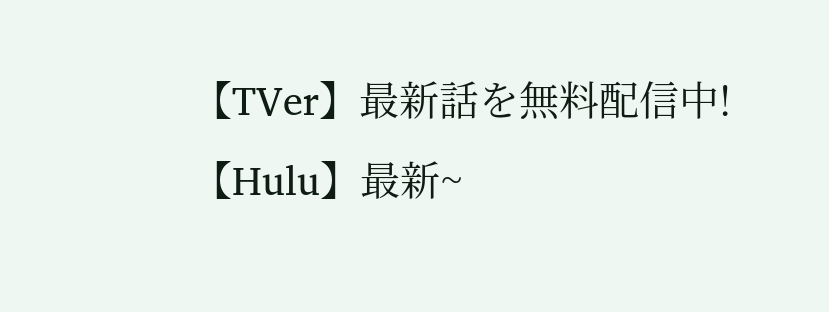【TVer】最新話を無料配信中!
【Hulu】最新~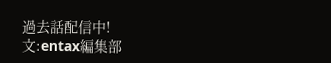過去話配信中!
文:entax編集部